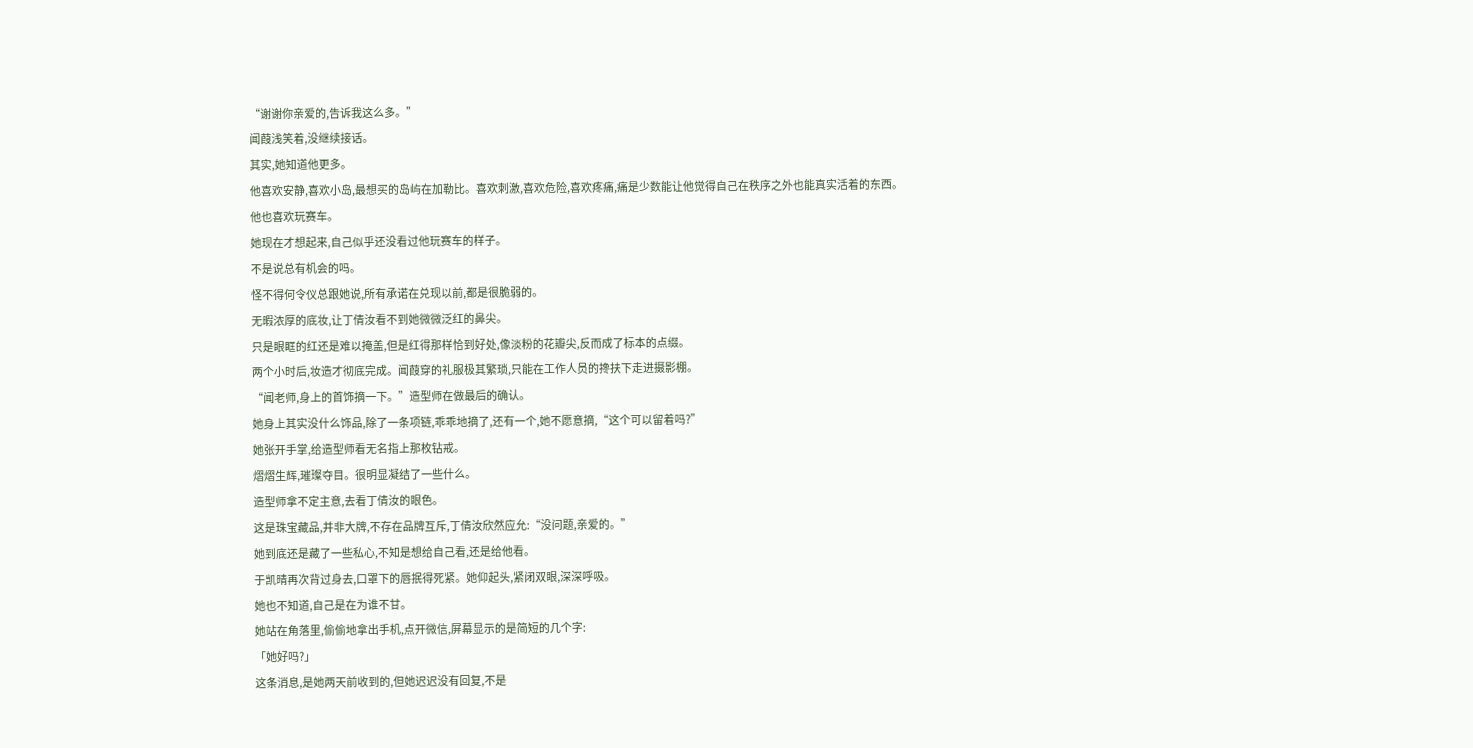“谢谢你亲爱的,告诉我这么多。”
闻葭浅笑着,没继续接话。
其实,她知道他更多。
他喜欢安静,喜欢小岛,最想买的岛屿在加勒比。喜欢刺激,喜欢危险,喜欢疼痛,痛是少数能让他觉得自己在秩序之外也能真实活着的东西。
他也喜欢玩赛车。
她现在才想起来,自己似乎还没看过他玩赛车的样子。
不是说总有机会的吗。
怪不得何令仪总跟她说,所有承诺在兑现以前,都是很脆弱的。
无暇浓厚的底妆,让丁倩汝看不到她微微泛红的鼻尖。
只是眼眶的红还是难以掩盖,但是红得那样恰到好处,像淡粉的花瓣尖,反而成了标本的点缀。
两个小时后,妆造才彻底完成。闻葭穿的礼服极其繁琐,只能在工作人员的搀扶下走进摄影棚。
“闻老师,身上的首饰摘一下。”造型师在做最后的确认。
她身上其实没什么饰品,除了一条项链,乖乖地摘了,还有一个,她不愿意摘,“这个可以留着吗?”
她张开手掌,给造型师看无名指上那枚钻戒。
熠熠生辉,璀璨夺目。很明显凝结了一些什么。
造型师拿不定主意,去看丁倩汝的眼色。
这是珠宝藏品,并非大牌,不存在品牌互斥,丁倩汝欣然应允:“没问题,亲爱的。”
她到底还是藏了一些私心,不知是想给自己看,还是给他看。
于凯晴再次背过身去,口罩下的唇抿得死紧。她仰起头,紧闭双眼,深深呼吸。
她也不知道,自己是在为谁不甘。
她站在角落里,偷偷地拿出手机,点开微信,屏幕显示的是简短的几个字:
「她好吗?」
这条消息,是她两天前收到的,但她迟迟没有回复,不是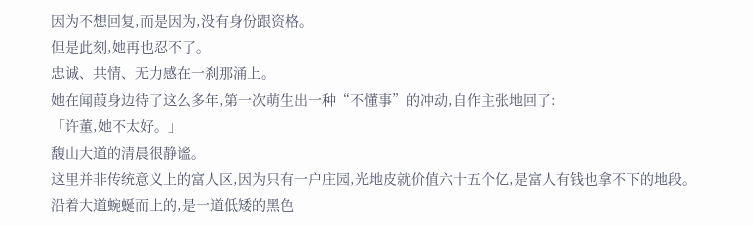因为不想回复,而是因为,没有身份跟资格。
但是此刻,她再也忍不了。
忠诚、共情、无力感在一刹那涌上。
她在闻葭身边待了这么多年,第一次萌生出一种“不懂事”的冲动,自作主张地回了:
「许董,她不太好。」
馥山大道的清晨很静谧。
这里并非传统意义上的富人区,因为只有一户庄园,光地皮就价值六十五个亿,是富人有钱也拿不下的地段。
沿着大道蜿蜒而上的,是一道低矮的黑色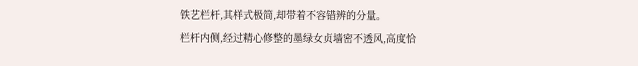铁艺栏杆,其样式极简,却带着不容错辨的分量。
栏杆内侧,经过精心修整的墨绿女贞墙密不透风,高度恰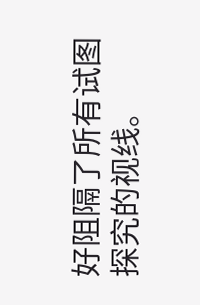好阻隔了所有试图探究的视线。